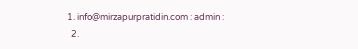1. info@mirzapurpratidin.com : admin :
  2.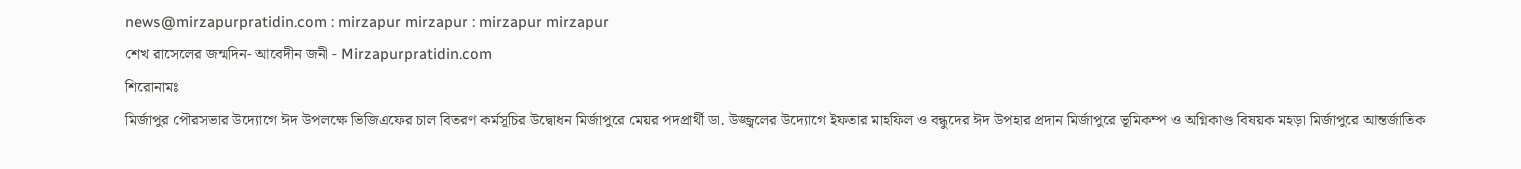news@mirzapurpratidin.com : mirzapur mirzapur : mirzapur mirzapur
শেখ রাসেলের জন্মদিন- আবেদীন জনী - Mirzapurpratidin.com
শিরোনামঃ
মির্জাপুর পৌরসভার উদ্যোগে ঈদ উপলক্ষে ভিজিএফের চাল বিতরণ কর্মসূচির উদ্বোধন মির্জাপুরে মেয়র পদপ্রার্থী ডা. উজ্জ্বলের উদ্যোগে ইফতার মাহফিল ও বন্ধুদের ঈদ উপহার প্রদান মির্জাপুরে ভূমিকম্প ও অগ্নিকাণ্ড বিষয়ক মহড়া মির্জাপুরে আন্তর্জাতিক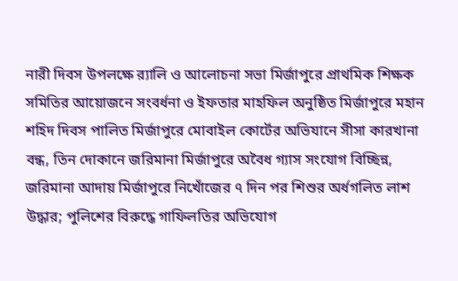নারী দিবস উপলক্ষে র‍্যালি ও আলোচনা সভা মির্জাপুরে প্রাথমিক শিক্ষক সমিতির আয়োজনে সংবর্ধনা ও ইফতার মাহফিল অনুষ্ঠিত মির্জাপুরে মহান শহিদ দিবস পালিত মির্জাপুরে মোবাইল কোর্টের অভিযানে সীসা কারখানা বন্ধ, তিন দোকানে জরিমানা মির্জাপুরে অবৈধ গ্যাস সংযোগ বিচ্ছিন্ন, জরিমানা আদায় মির্জাপুরে নিখোঁজের ৭ দিন পর শিশুর অর্ধগলিত লাশ উদ্ধার; পুলিশের বিরুদ্ধে গাফিলতির অভিযোগ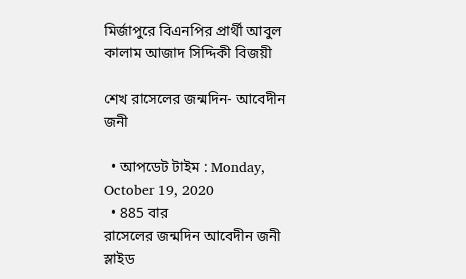মির্জাপুরে বিএনপির প্রার্থী আবুল কালাম আজাদ সিদ্দিকী বিজয়ী

শেখ রাসেলের জন্মদিন- আবেদীন জনী

  • আপডেট টাইম : Monday, October 19, 2020
  • 885 বার
রাসেলের জন্মদিন আবেদীন জনী স্লাইড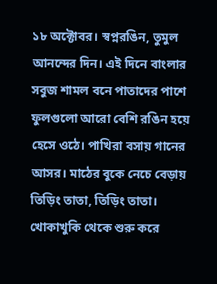১৮ অক্টোবর। স্বপ্নরঙিন, তুমুল আনন্দের দিন। এই দিনে বাংলার সবুজ শামল বনে পাতাদের পাশে ফুলগুলো আরো বেশি রঙিন হয়ে হেসে ওঠে। পাখিরা বসায় গানের আসর। মাঠের বুকে নেচে বেড়ায় তিড়িং তাতা, তিড়িং তাতা। খোকাখুকি থেকে শুরু করে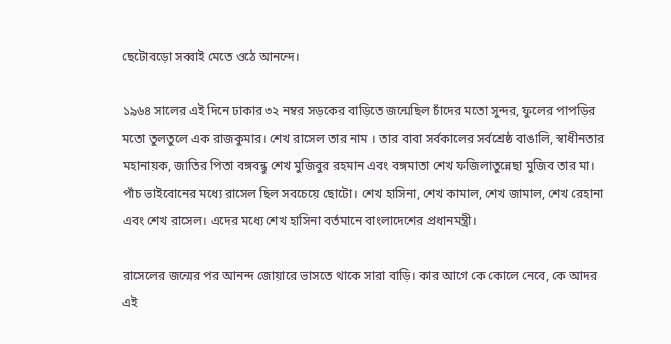ছেটোবড়ো সব্বাই মেতে ওঠে আনন্দে।

১৯৬৪ সালের এই দিনে ঢাকার ৩২ নম্বর সড়কের বাড়িতে জন্মেছিল চাঁদের মতো সুন্দর, ফুলের পাপড়ির মতো তুলতুলে এক রাজকুমার। শেখ রাসেল তার নাম । তার বাবা সর্বকালের সর্বশ্রেষ্ঠ বাঙালি, স্বাধীনতার মহানায়ক, জাতির পিতা বঙ্গবন্ধু শেখ মুজিবুর রহমান এবং বঙ্গমাতা শেখ ফজিলাতুন্নেছা মুজিব তার মা। পাঁচ ভাইবোনের মধ্যে রাসেল ছিল সবচেয়ে ছোটো। শেখ হাসিনা, শেখ কামাল, শেখ জামাল, শেখ রেহানা এবং শেখ রাসেল। এদের মধ্যে শেখ হাসিনা বর্তমানে বাংলাদেশের প্রধানমন্ত্রী।

রাসেলের জন্মের পর আনন্দ জোয়ারে ভাসতে থাকে সারা বাড়ি। কার আগে কে কোলে নেবে, কে আদর এই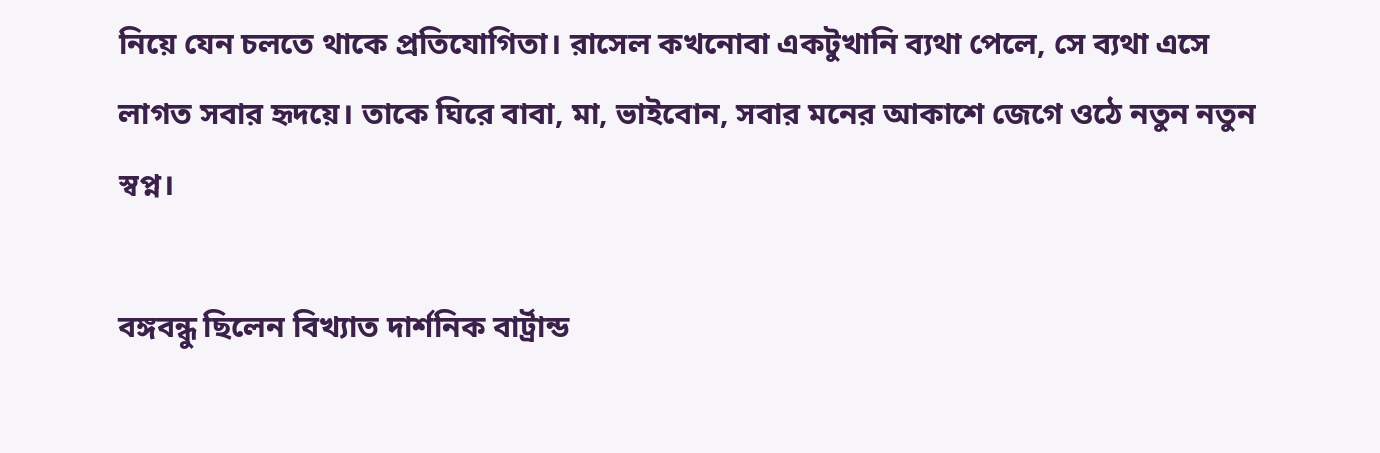নিয়ে যেন চলতে থাকে প্রতিযোগিতা। রাসেল কখনোবা একটুখানি ব্যথা পেলে, সে ব্যথা এসে লাগত সবার হৃদয়ে। তাকে ঘিরে বাবা, মা, ভাইবোন, সবার মনের আকাশে জেগে ওঠে নতুন নতুন স্বপ্ন।

বঙ্গবন্ধু ছিলেন বিখ্যাত দার্শনিক বার্ট্রান্ড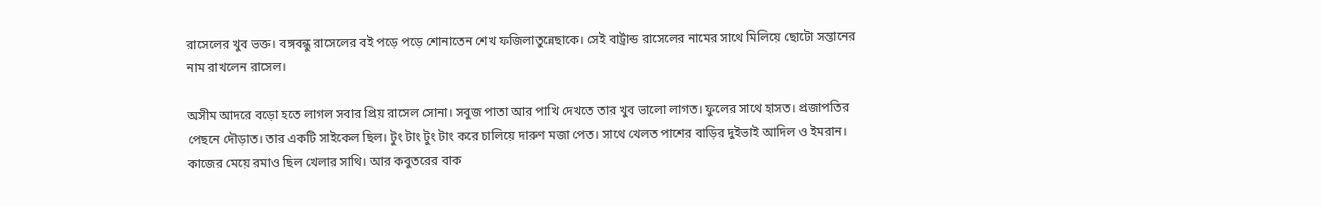রাসেলের খুব ভক্ত। বঙ্গবন্ধু রাসেলের বই পড়ে পড়ে শোনাতেন শেখ ফজিলাতুন্নেছাকে। সেই বার্ট্রান্ড রাসেলের নামের সাথে মিলিয়ে ছোটো সন্তানের নাম রাখলেন রাসেল।

অসীম আদরে বড়ো হতে লাগল সবার প্রিয় রাসেল সোনা। সবুজ পাতা আর পাখি দেখতে তার খুব ভালো লাগত। ফুলের সাথে হাসত। প্রজাপতির পেছনে দৌড়াত। তার একটি সাইকেল ছিল। টুং টাং টুং টাং করে চালিয়ে দারুণ মজা পেত। সাথে খেলত পাশের বাড়ির দুইভাই আদিল ও ইমরান। কাজের মেয়ে রমাও ছিল খেলার সাথি। আর কবুতরের বাক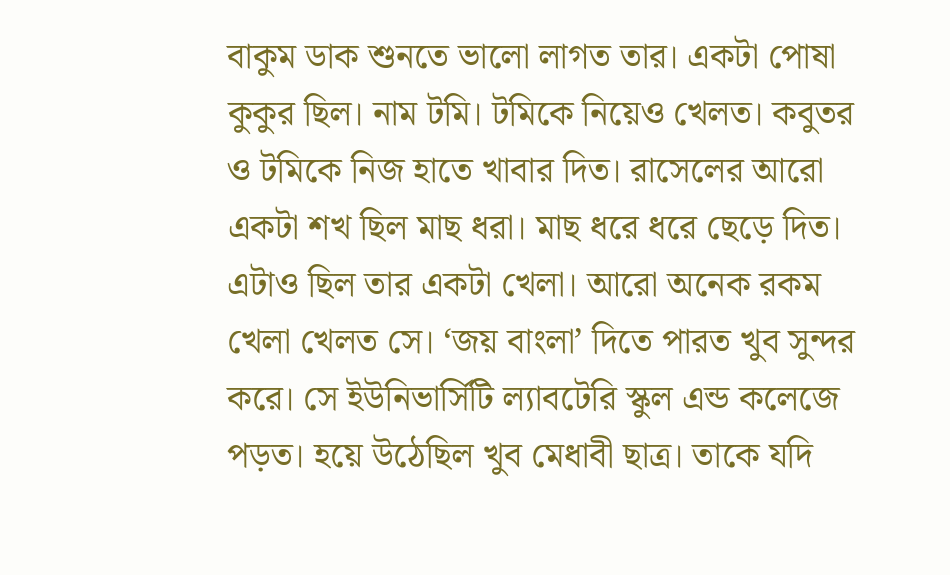বাকুম ডাক শুনতে ভালো লাগত তার। একটা পোষা কুকুর ছিল। নাম টমি। টমিকে নিয়েও খেলত। কবুতর ও টমিকে নিজ হাতে খাবার দিত। রাসেলের আরো একটা শখ ছিল মাছ ধরা। মাছ ধরে ধরে ছেড়ে দিত। এটাও ছিল তার একটা খেলা। আরো অনেক রকম খেলা খেলত সে। ‘জয় বাংলা’ দিতে পারত খুব সুন্দর করে। সে ইউনিভার্সিটি ল্যাবটেরি স্কুল এন্ড কলেজে পড়ত। হয়ে উঠেছিল খুব মেধাবী ছাত্র। তাকে যদি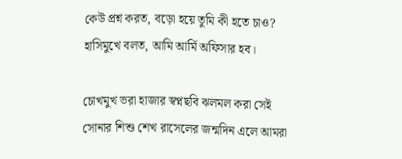কেউ প্রশ্ন করত, বড়ো হয়ে তুমি কী হতে চাও? হাসিমুখে বলত, আমি আর্মি অফিসার হব।

চোখমুখ ভরা হাজার স্বপ্নছবি ঝলমল করা সেই সোনার শিশু শেখ রাসেলের জন্মদিন এলে আমরা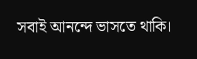সবাই আনন্দে ভাসতে থাকি।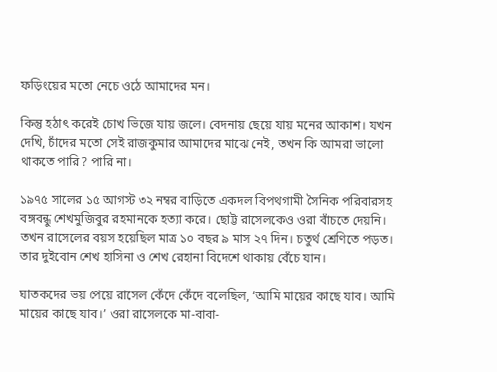ফড়িংয়ের মতো নেচে ওঠে আমাদের মন।

কিন্তু হঠাৎ করেই চোখ ভিজে যায় জলে। বেদনায় ছেয়ে যায় মনের আকাশ। যখন দেখি, চাঁদের মতো সেই রাজকুমার আমাদের মাঝে নেই, তখন কি আমরা ভালো থাকতে পারি? পারি না।

১৯৭৫ সালের ১৫ আগস্ট ৩২ নম্বর বাড়িতে একদল বিপথগামী সৈনিক পরিবারসহ বঙ্গবন্ধু শেখমুজিবুর রহমানকে হত্যা করে। ছোট্ট রাসেলকেও ওরা বাঁচতে দেয়নি। তখন রাসেলের বয়স হয়েছিল মাত্র ১০ বছর ৯ মাস ২৭ দিন। চতুর্থ শ্রেণিতে পড়ত। তার দুইবোন শেখ হাসিনা ও শেখ রেহানা বিদেশে থাকায় বেঁচে যান।

ঘাতকদের ভয় পেয়ে রাসেল কেঁদে কেঁদে বলেছিল, ‘আমি মায়ের কাছে যাব। আমি মায়ের কাছে যাব।’ ওরা রাসেলকে মা-বাবা-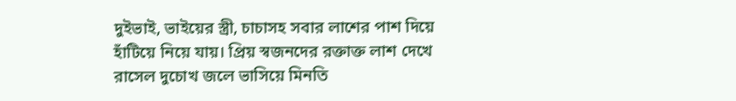দুইভাই, ভাইয়ের স্ত্রী, চাচাসহ সবার লাশের পাশ দিয়ে হাঁটিয়ে নিয়ে যায়। প্রিয় স্বজনদের রক্তাক্ত লাশ দেখে রাসেল দুচোখ জলে ভাসিয়ে মিনতি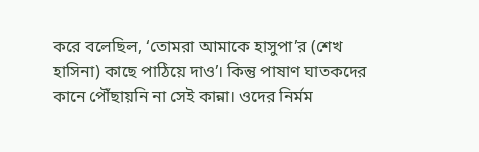করে বলেছিল, ‘তোমরা আমাকে হাসুপা’র (শেখ হাসিনা) কাছে পাঠিয়ে দাও’। কিন্তু পাষাণ ঘাতকদের কানে পৌঁছায়নি না সেই কান্না। ওদের নির্মম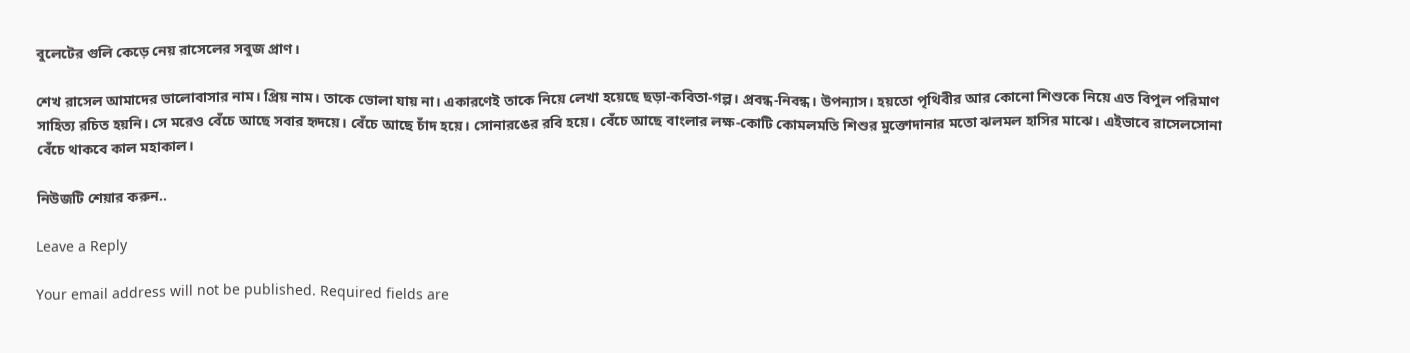বুলেটের গুলি কেড়ে নেয় রাসেলের সবুজ প্রাণ।

শেখ রাসেল আমাদের ভালোবাসার নাম। প্রিয় নাম। তাকে ভোলা যায় না। একারণেই তাকে নিয়ে লেখা হয়েছে ছড়া-কবিতা-গল্প। প্রবন্ধ-নিবন্ধ। উপন্যাস। হয়তো পৃথিবীর আর কোনো শিশুকে নিয়ে এত বিপুল পরিমাণ সাহিত্য রচিত হয়নি। সে মরেও বেঁচে আছে সবার হৃদয়ে। বেঁচে আছে চাঁদ হয়ে। সোনারঙের রবি হয়ে। বেঁচে আছে বাংলার লক্ষ-কোটি কোমলমতি শিশুর মুক্তোদানার মতো ঝলমল হাসির মাঝে। এইভাবে রাসেলসোনা বেঁচে থাকবে কাল মহাকাল।

নিউজটি শেয়ার করুন..

Leave a Reply

Your email address will not be published. Required fields are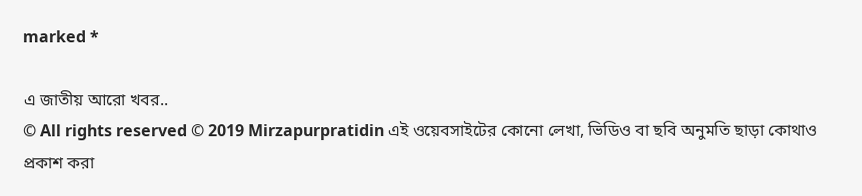marked *

এ জাতীয় আরো খবর..
© All rights reserved © 2019 Mirzapurpratidin এই ওয়েবসাইটের কোনো লেখা, ভিডিও বা ছবি অনুমতি ছাড়া কোথাও প্রকাশ করা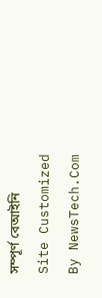সম্পূর্ণ বেআইনি
Site Customized By NewsTech.Com